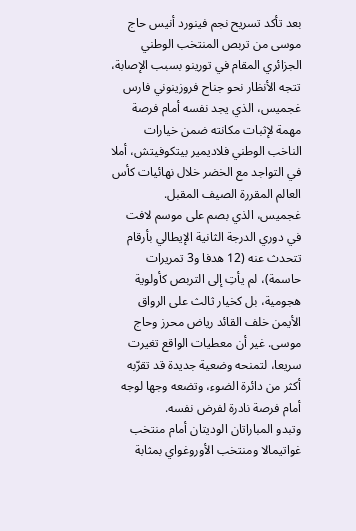بعد تأكد تسريح نجم فينورد أنيس حاج موسى من تربص المنتخب الوطني الجزائري المقام في تورينو بسبب الإصابة، تتجه الأنظار نحو جناح فروزينوني فارس غجميس، الذي يجد نفسه أمام فرصة مهمة لإثبات مكانته ضمن خيارات الناخب الوطني فلاديمير بيتكوفيتش، أملا في التواجد مع الخضر خلال نهائيات كأس العالم المقررة الصيف المقبل.
غجميس، الذي بصم على موسم لافت في دوري الدرجة الثانية الإيطالي بأرقام تتحدث عنه (12 هدفا و3 تمريرات حاسمة)، لم يأتِ إلى التربص كأولوية هجومية، بل كخيار ثالث على الرواق الأيمن خلف القائد رياض محرز وحاج موسى. غير أن معطيات الواقع تغيرت سريعا، لتمنحه وضعية جديدة قد تقرّبه أكثر من دائرة الضوء، وتضعه وجها لوجه أمام فرصة نادرة لفرض نفسه.
وتبدو المباراتان الوديتان أمام منتخب غواتيمالا ومنتخب الأوروغواي بمثابة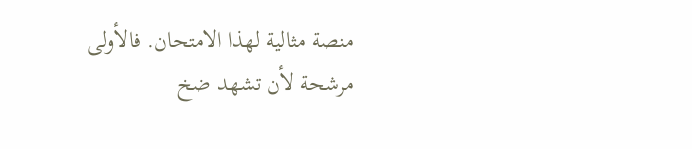منصة مثالية لهذا الامتحان. فالأولى مرشحة لأن تشهد ضخ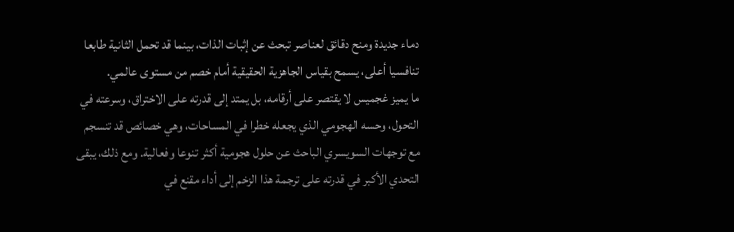دماء جديدة ومنح دقائق لعناصر تبحث عن إثبات الذات، بينما قد تحمل الثانية طابعا تنافسيا أعلى، يسمح بقياس الجاهزية الحقيقية أمام خصم من مستوى عالمي.
ما يميز غجميس لا يقتصر على أرقامه، بل يمتد إلى قدرته على الاختراق، وسرعته في التحول، وحسه الهجومي الذي يجعله خطرا في المساحات، وهي خصائص قد تنسجم مع توجهات السويسري الباحث عن حلول هجومية أكثر تنوعا وفعالية. ومع ذلك، يبقى التحدي الأكبر في قدرته على ترجمة هذا الزخم إلى أداء مقنع في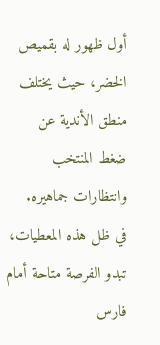أول ظهور له بقميص الخضر، حيث يختلف منطق الأندية عن ضغط المنتخب وانتظارات جماهيره.
في ظل هذه المعطيات، تبدو الفرصة متاحة أمام فارس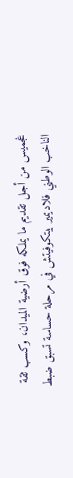غجميس من أجل تقديم ما يملكه فوق أرضية الميدان، وكسب ثقة الناخب الوطني فلاديمير بيتكوفيتش في مرحلة حساسة تسبق ضبط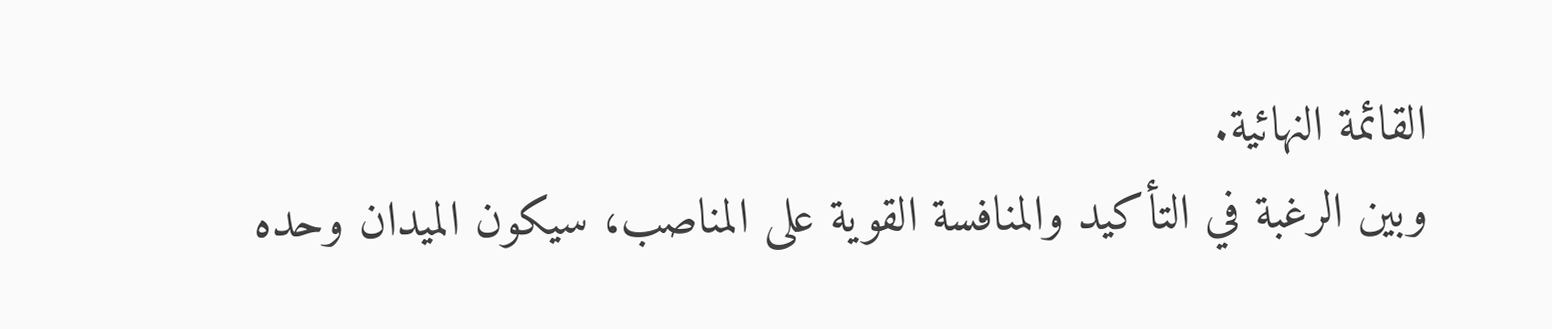القائمة النهائية.
وبين الرغبة في التأكيد والمنافسة القوية على المناصب، سيكون الميدان وحده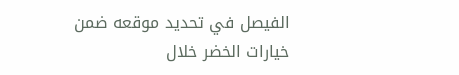الفيصل في تحديد موقعه ضمن خيارات الخضر خلال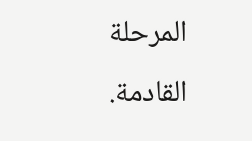المرحلة القادمة.